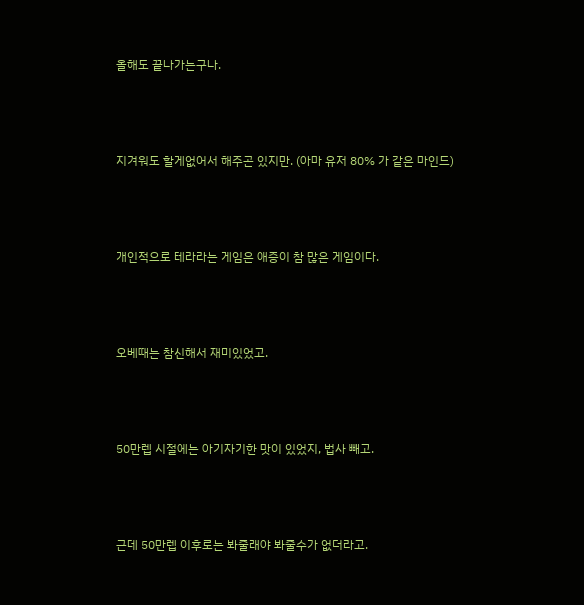올해도 끝나가는구나.



지겨워도 할게없어서 해주곤 있지만. (아마 유저 80% 가 같은 마인드)



개인적으로 테라라는 게임은 애증이 참 많은 게임이다.



오베때는 참신해서 재미있었고.



50만렙 시절에는 아기자기한 맛이 있었지, 법사 빼고.



근데 50만렙 이후로는 봐줄래야 봐줄수가 없더라고.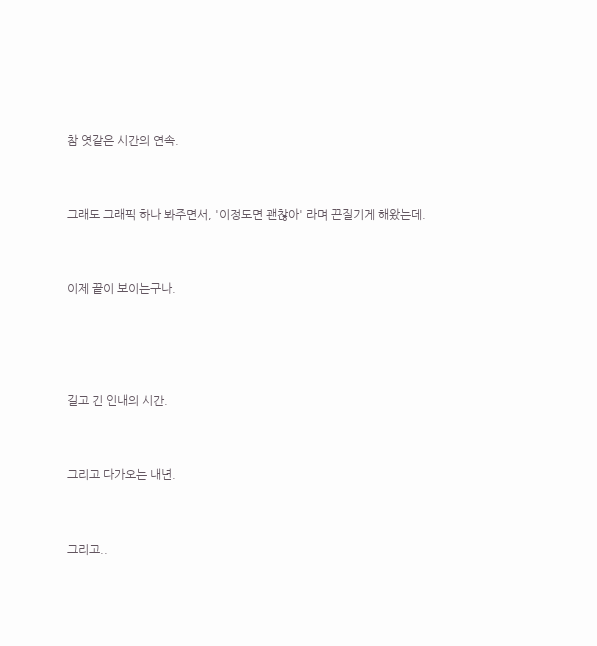참 엿같은 시간의 연속.



그래도 그래픽 하나 봐주면서, '이정도면 괜찮아' 라며 끈질기게 해왔는데.



이제 끝이 보이는구나.





길고 긴 인내의 시간.



그리고 다가오는 내년.



그리고..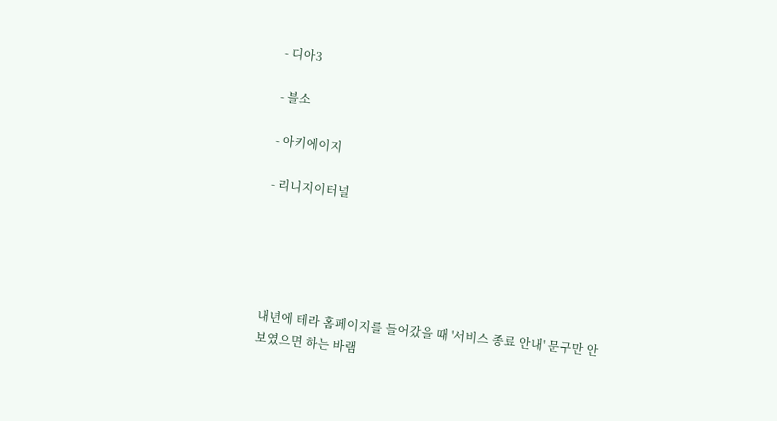- 디아3

- 블소

- 아키에이지

- 리니지이터널





내년에 테라 홈페이지를 들어갔을 때 '서비스 종료 안내' 문구만 안보였으면 하는 바램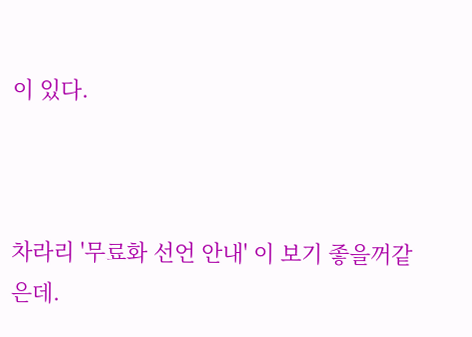이 있다.



차라리 '무료화 선언 안내' 이 보기 좋을꺼같은데.